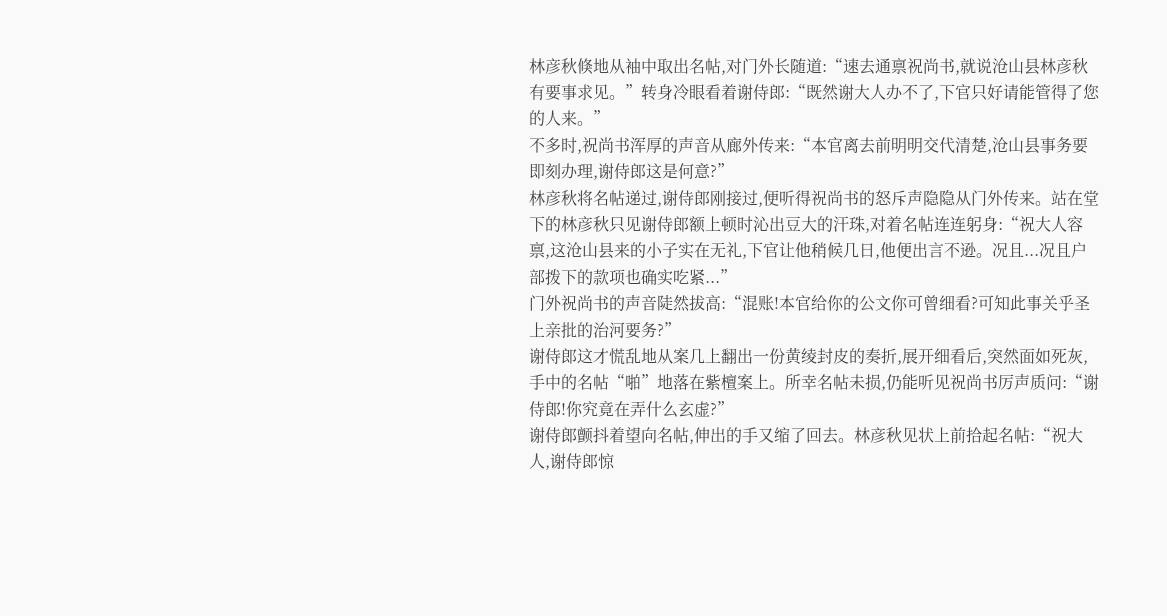林彦秋倏地从袖中取出名帖,对门外长随道:“速去通禀祝尚书,就说沧山县林彦秋有要事求见。”转身冷眼看着谢侍郎:“既然谢大人办不了,下官只好请能管得了您的人来。”
不多时,祝尚书浑厚的声音从廊外传来:“本官离去前明明交代清楚,沧山县事务要即刻办理,谢侍郎这是何意?”
林彦秋将名帖递过,谢侍郎刚接过,便听得祝尚书的怒斥声隐隐从门外传来。站在堂下的林彦秋只见谢侍郎额上顿时沁出豆大的汗珠,对着名帖连连躬身:“祝大人容禀,这沧山县来的小子实在无礼,下官让他稍候几日,他便出言不逊。况且...况且户部拨下的款项也确实吃紧...”
门外祝尚书的声音陡然拔高:“混账!本官给你的公文你可曾细看?可知此事关乎圣上亲批的治河要务?”
谢侍郎这才慌乱地从案几上翻出一份黄绫封皮的奏折,展开细看后,突然面如死灰,手中的名帖“啪”地落在紫檀案上。所幸名帖未损,仍能听见祝尚书厉声质问:“谢侍郎!你究竟在弄什么玄虚?”
谢侍郎颤抖着望向名帖,伸出的手又缩了回去。林彦秋见状上前拾起名帖:“祝大人,谢侍郎惊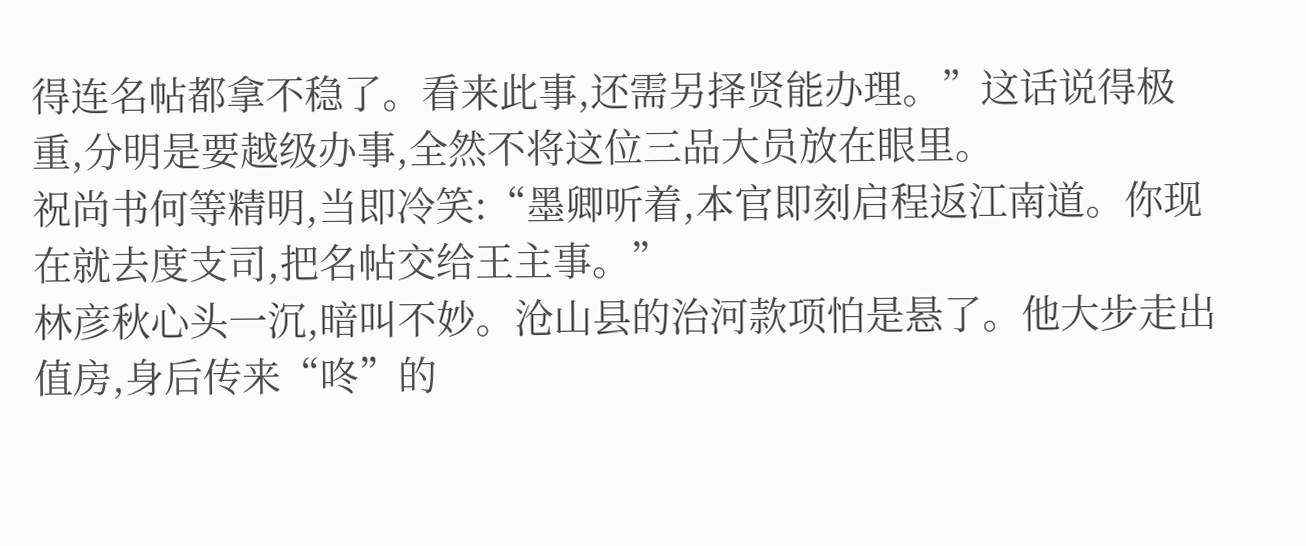得连名帖都拿不稳了。看来此事,还需另择贤能办理。”这话说得极重,分明是要越级办事,全然不将这位三品大员放在眼里。
祝尚书何等精明,当即冷笑:“墨卿听着,本官即刻启程返江南道。你现在就去度支司,把名帖交给王主事。”
林彦秋心头一沉,暗叫不妙。沧山县的治河款项怕是悬了。他大步走出值房,身后传来“咚”的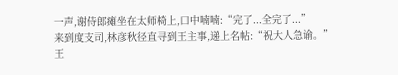一声,谢侍郎瘫坐在太师椅上,口中喃喃:“完了...全完了...”
来到度支司,林彦秋径直寻到王主事,递上名帖:“祝大人急谕。”
王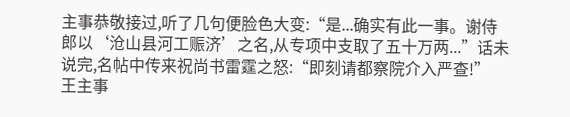主事恭敬接过,听了几句便脸色大变:“是...确实有此一事。谢侍郎以‘沧山县河工赈济’之名,从专项中支取了五十万两...”话未说完,名帖中传来祝尚书雷霆之怒:“即刻请都察院介入严查!”
王主事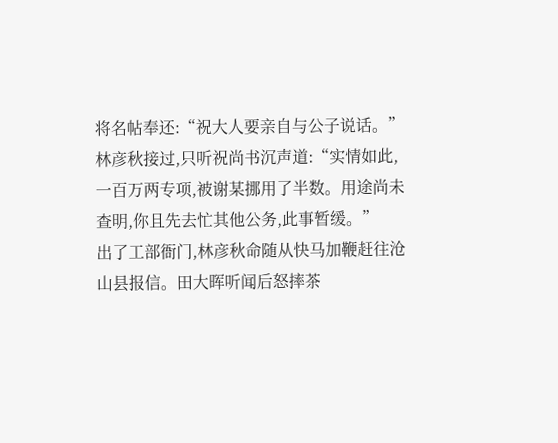将名帖奉还:“祝大人要亲自与公子说话。”
林彦秋接过,只听祝尚书沉声道:“实情如此,一百万两专项,被谢某挪用了半数。用途尚未查明,你且先去忙其他公务,此事暂缓。”
出了工部衙门,林彦秋命随从快马加鞭赶往沧山县报信。田大晖听闻后怒摔茶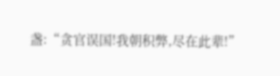盏:“贪官误国!我朝积弊,尽在此辈!”